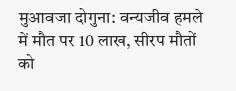मुआवजा दोगुना: वन्यजीव हमले में मौत पर 10 लाख, सीरप मौतों को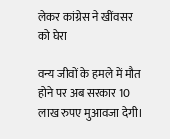लेकर कांग्रेस ने खींवसर को घेरा

वन्य जीवों के हमले में मौत होने पर अब सरकार 10 लाख रुपए मुआवजा देगी।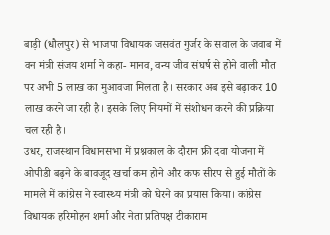बाड़ी (धौलपुर) से भाजपा विधायक जसवंत गुर्जर के सवाल के जवाब में वन मंत्री संजय शर्मा ने कहा- मानव, वन्य जीव संघर्ष से होने वाली मौत पर अभी 5 लाख का मुआवजा मिलता है। सरकार अब इसे बढ़ाकर 10 लाख करने जा रही है। इसके लिए नियमों में संशोधन करने की प्रक्रिया चल रही है।
उधर, राजस्थान विधानसभा में प्रश्नकाल के दौरान फ्री दवा योजना में ओपीडी बढ़ने के बावजूद खर्चा कम होने और कफ सीरप से हुई मौतों के मामले में कांग्रेस ने स्वास्थ्य मंत्री को घेरने का प्रयास किया। कांग्रेस विधायक हरिमोहन शर्मा और नेता प्रतिपक्ष टीकाराम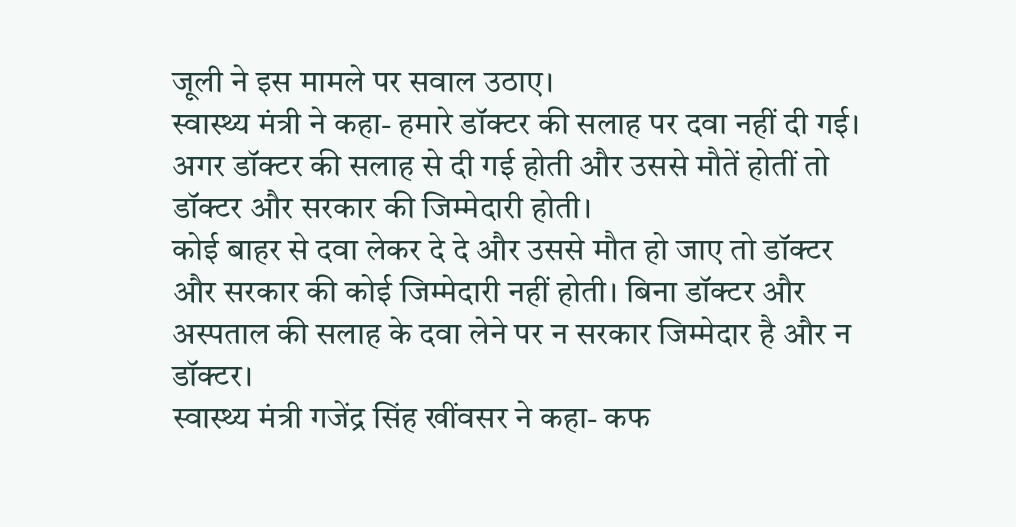जूली ने इस मामले पर सवाल उठाए।
स्वास्थ्य मंत्री ने कहा- हमारे डॉक्टर की सलाह पर दवा नहीं दी गई। अगर डॉक्टर की सलाह से दी गई होती और उससे मौतें होतीं तो डॉक्टर और सरकार की जिम्मेदारी होती।
कोई बाहर से दवा लेकर दे दे और उससे मौत हो जाए तो डॉक्टर और सरकार की कोई जिम्मेदारी नहीं होती। बिना डॉक्टर और अस्पताल की सलाह के दवा लेने पर न सरकार जिम्मेदार है और न डॉक्टर।
स्वास्थ्य मंत्री गजेंद्र सिंह खींवसर ने कहा- कफ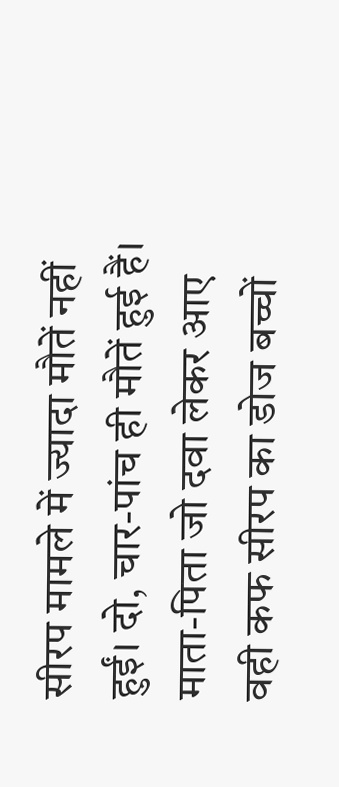सीरप मामले में ज्यादा मौतें नहीं हुईं। दो, चार-पांच ही मौतें हुई हैं। माता-पिता जो दवा लेकर आए वही कफ सीरप का डोज बच्चों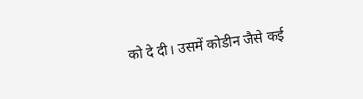को दे दी। उसमें कोडीन जैसे कई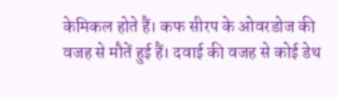केमिकल होते हैं। कफ सीरप के ओवरडोज की वजह से मौतें हुई हैं। दवाई की वजह से कोई डेथ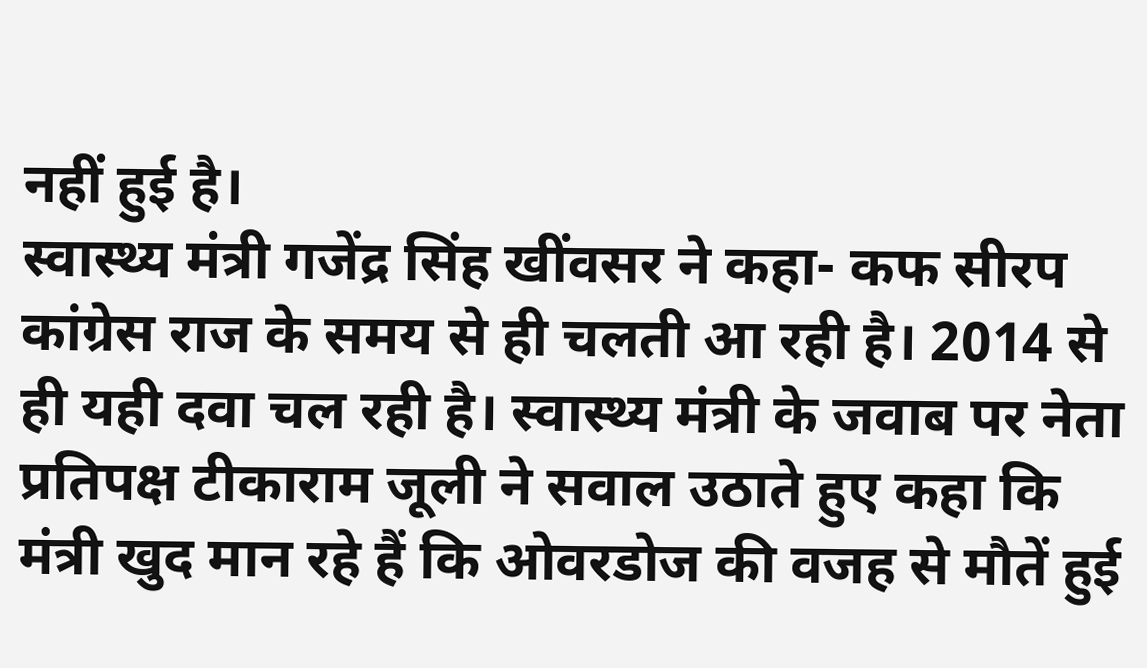नहीं हुई है।
स्वास्थ्य मंत्री गजेंद्र सिंह खींवसर ने कहा- कफ सीरप कांग्रेस राज के समय से ही चलती आ रही है। 2014 से ही यही दवा चल रही है। स्वास्थ्य मंत्री के जवाब पर नेता प्रतिपक्ष टीकाराम जूली ने सवाल उठाते हुए कहा कि मंत्री खुद मान रहे हैं कि ओवरडोज की वजह से मौतें हुई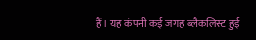हैं। यह कंपनी कई जगह ब्लैकलिस्ट हुई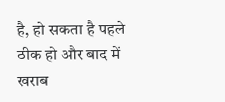है, हो सकता है पहले ठीक हो और बाद में खराब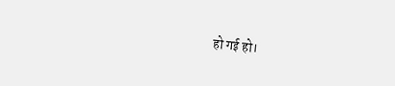हो गई हो।